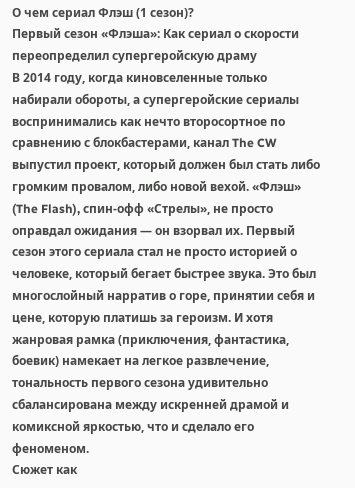О чем сериал Флэш (1 сезон)?
Первый сезон «Флэша»: Как сериал о скорости переопределил супергеройскую драму
В 2014 году, когда киновселенные только набирали обороты, а супергеройские сериалы воспринимались как нечто второсортное по сравнению с блокбастерами, канал The CW выпустил проект, который должен был стать либо громким провалом, либо новой вехой. «Флэш» (The Flash), спин-офф «Стрелы», не просто оправдал ожидания — он взорвал их. Первый сезон этого сериала стал не просто историей о человеке, который бегает быстрее звука. Это был многослойный нарратив о горе, принятии себя и цене, которую платишь за героизм. И хотя жанровая рамка (приключения, фантастика, боевик) намекает на легкое развлечение, тональность первого сезона удивительно сбалансирована между искренней драмой и комиксной яркостью, что и сделало его феноменом.
Сюжет как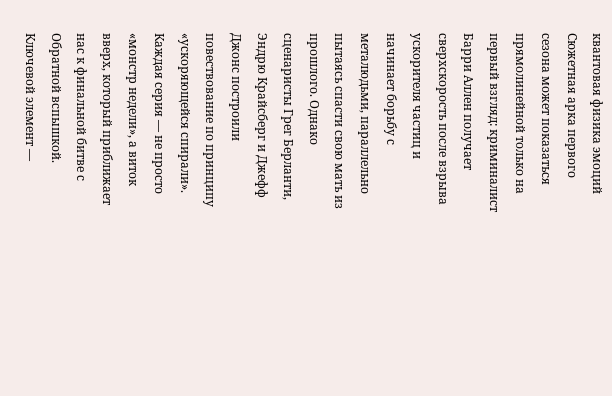квантовая физика эмоций
Сюжетная арка первого сезона может показаться прямолинейной только на первый взгляд: криминалист Барри Аллен получает сверхскорость после взрыва ускорителя частиц и начинает борьбу с металюдьми, параллельно пытаясь спасти свою мать из прошлого. Однако сценаристы Грег Берланти, Эндрю Крайсберг и Джефф Джонс построили повествование по принципу «ускоряющейся спирали». Каждая серия — не просто «монстр недели», а виток вверх, который приближает нас к финальной битве с Обратной вспышкой.
Ключевой элемент —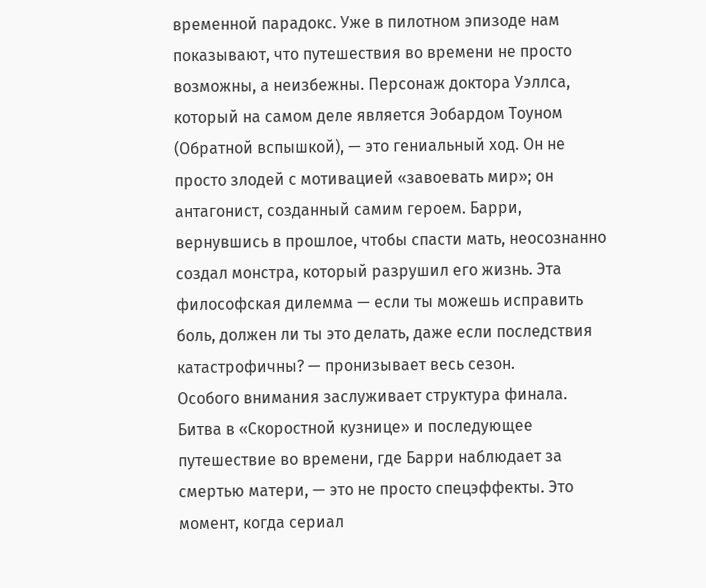временной парадокс. Уже в пилотном эпизоде нам показывают, что путешествия во времени не просто возможны, а неизбежны. Персонаж доктора Уэллса, который на самом деле является Эобардом Тоуном (Обратной вспышкой), — это гениальный ход. Он не просто злодей с мотивацией «завоевать мир»; он антагонист, созданный самим героем. Барри, вернувшись в прошлое, чтобы спасти мать, неосознанно создал монстра, который разрушил его жизнь. Эта философская дилемма — если ты можешь исправить боль, должен ли ты это делать, даже если последствия катастрофичны? — пронизывает весь сезон.
Особого внимания заслуживает структура финала. Битва в «Скоростной кузнице» и последующее путешествие во времени, где Барри наблюдает за смертью матери, — это не просто спецэффекты. Это момент, когда сериал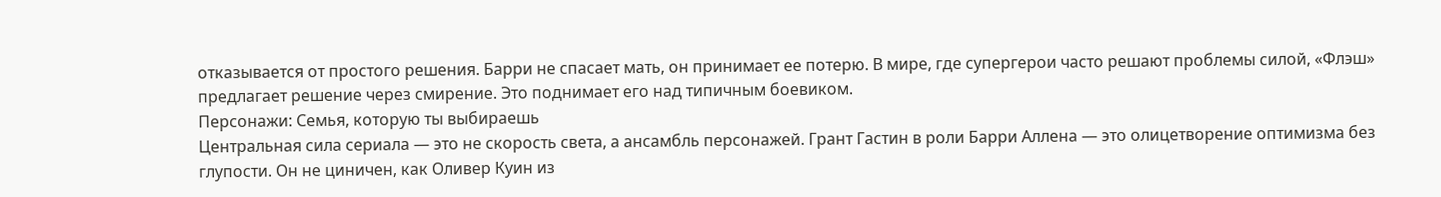отказывается от простого решения. Барри не спасает мать, он принимает ее потерю. В мире, где супергерои часто решают проблемы силой, «Флэш» предлагает решение через смирение. Это поднимает его над типичным боевиком.
Персонажи: Семья, которую ты выбираешь
Центральная сила сериала — это не скорость света, а ансамбль персонажей. Грант Гастин в роли Барри Аллена — это олицетворение оптимизма без глупости. Он не циничен, как Оливер Куин из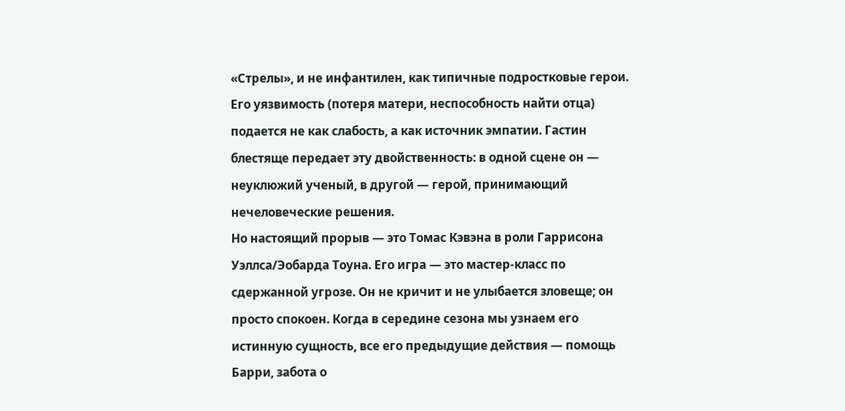«Стрелы», и не инфантилен, как типичные подростковые герои. Его уязвимость (потеря матери, неспособность найти отца) подается не как слабость, а как источник эмпатии. Гастин блестяще передает эту двойственность: в одной сцене он — неуклюжий ученый, в другой — герой, принимающий нечеловеческие решения.
Но настоящий прорыв — это Томас Кэвэна в роли Гаррисона Уэллса/Эобарда Тоуна. Его игра — это мастер-класс по сдержанной угрозе. Он не кричит и не улыбается зловеще; он просто спокоен. Когда в середине сезона мы узнаем его истинную сущность, все его предыдущие действия — помощь Барри, забота о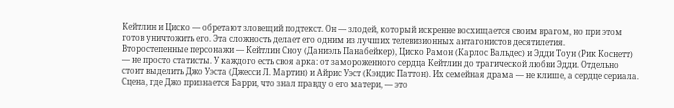Кейтлин и Циско — обретают зловещий подтекст. Он — злодей, который искренне восхищается своим врагом, но при этом готов уничтожить его. Эта сложность делает его одним из лучших телевизионных антагонистов десятилетия.
Второстепенные персонажи — Кейтлин Сноу (Даниэль Панабейкер), Циско Рамон (Карлос Вальдес) и Эдди Тоун (Рик Коснетт) — не просто статисты. У каждого есть своя арка: от замороженного сердца Кейтлин до трагической любви Эдди. Отдельно стоит выделить Джо Уэста (Джесси Л. Мартин) и Айрис Уэст (Кэндис Паттон). Их семейная драма — не клише, а сердце сериала. Сцена, где Джо признается Барри, что знал правду о его матери, — это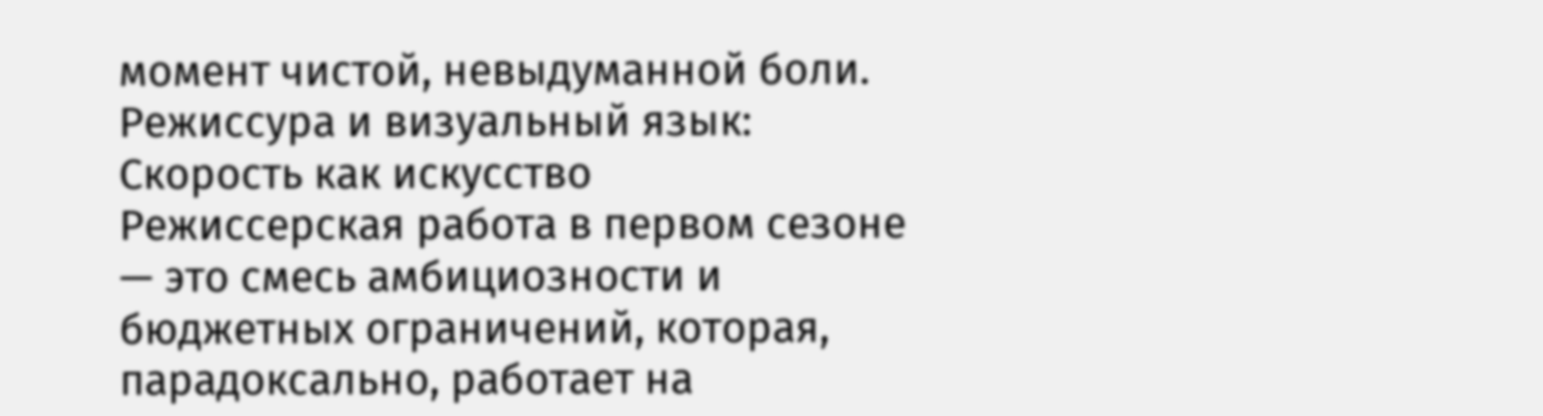момент чистой, невыдуманной боли.
Режиссура и визуальный язык: Скорость как искусство
Режиссерская работа в первом сезоне — это смесь амбициозности и бюджетных ограничений, которая, парадоксально, работает на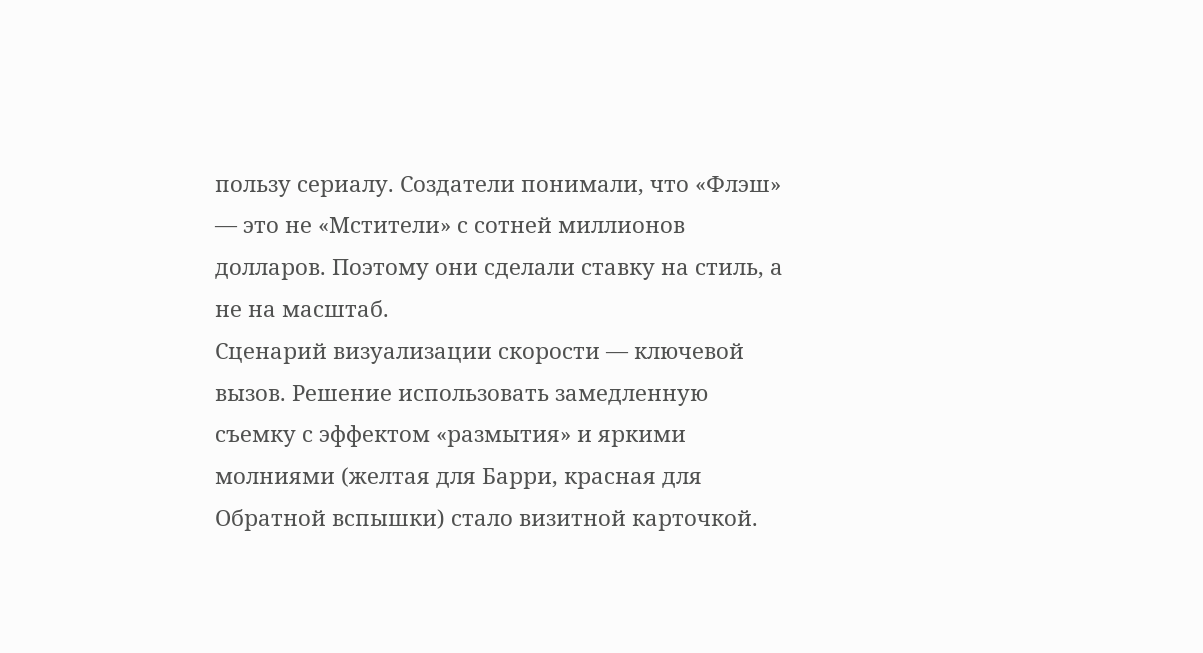пользу сериалу. Создатели понимали, что «Флэш» — это не «Мстители» с сотней миллионов долларов. Поэтому они сделали ставку на стиль, а не на масштаб.
Сценарий визуализации скорости — ключевой вызов. Решение использовать замедленную съемку с эффектом «размытия» и яркими молниями (желтая для Барри, красная для Обратной вспышки) стало визитной карточкой.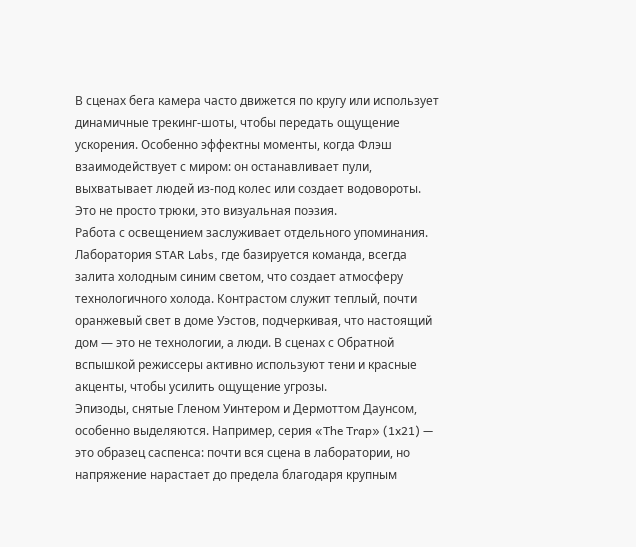В сценах бега камера часто движется по кругу или использует динамичные трекинг-шоты, чтобы передать ощущение ускорения. Особенно эффектны моменты, когда Флэш взаимодействует с миром: он останавливает пули, выхватывает людей из-под колес или создает водовороты. Это не просто трюки, это визуальная поэзия.
Работа с освещением заслуживает отдельного упоминания. Лаборатория STAR Labs, где базируется команда, всегда залита холодным синим светом, что создает атмосферу технологичного холода. Контрастом служит теплый, почти оранжевый свет в доме Уэстов, подчеркивая, что настоящий дом — это не технологии, а люди. В сценах с Обратной вспышкой режиссеры активно используют тени и красные акценты, чтобы усилить ощущение угрозы.
Эпизоды, снятые Гленом Уинтером и Дермоттом Даунсом, особенно выделяются. Например, серия «The Trap» (1x21) — это образец саспенса: почти вся сцена в лаборатории, но напряжение нарастает до предела благодаря крупным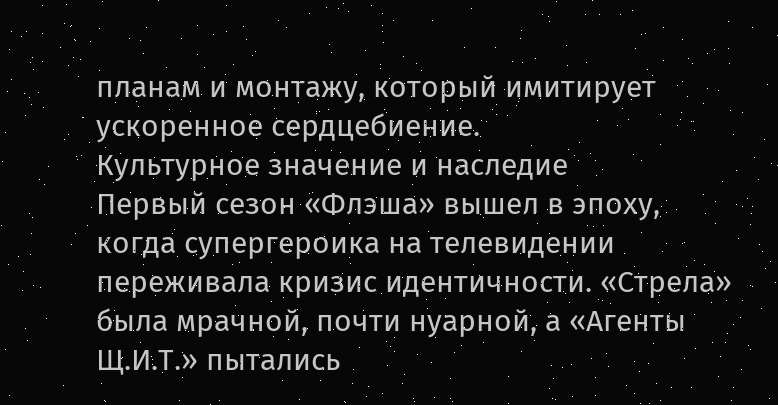планам и монтажу, который имитирует ускоренное сердцебиение.
Культурное значение и наследие
Первый сезон «Флэша» вышел в эпоху, когда супергероика на телевидении переживала кризис идентичности. «Стрела» была мрачной, почти нуарной, а «Агенты Щ.И.Т.» пытались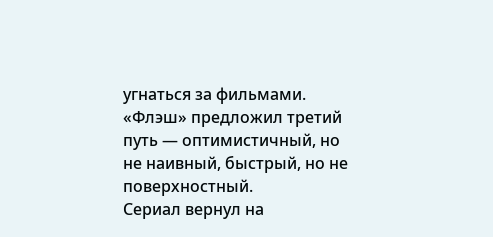угнаться за фильмами. «Флэш» предложил третий путь — оптимистичный, но не наивный, быстрый, но не поверхностный.
Сериал вернул на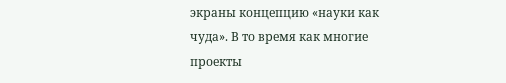экраны концепцию «науки как чуда». В то время как многие проекты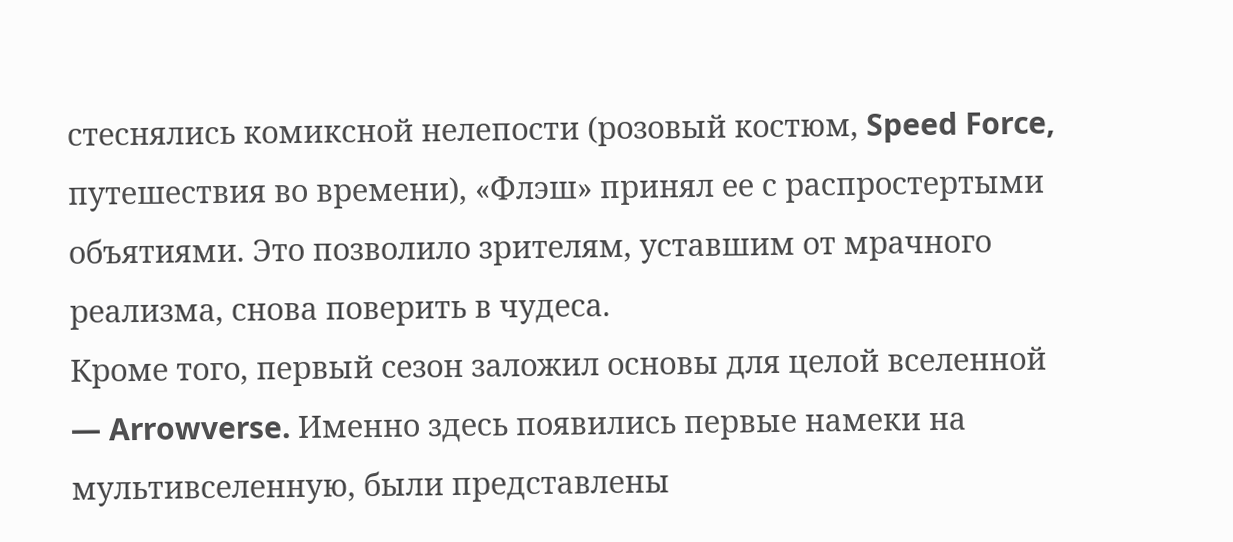стеснялись комиксной нелепости (розовый костюм, Speed Force, путешествия во времени), «Флэш» принял ее с распростертыми объятиями. Это позволило зрителям, уставшим от мрачного реализма, снова поверить в чудеса.
Кроме того, первый сезон заложил основы для целой вселенной — Arrowverse. Именно здесь появились первые намеки на мультивселенную, были представлены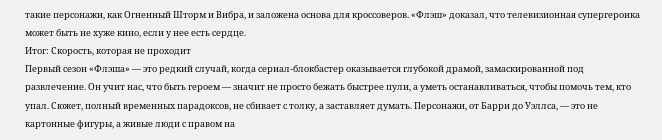такие персонажи, как Огненный Шторм и Вибра, и заложена основа для кроссоверов. «Флэш» доказал, что телевизионная супергероика может быть не хуже кино, если у нее есть сердце.
Итог: Скорость, которая не проходит
Первый сезон «Флэша» — это редкий случай, когда сериал-блокбастер оказывается глубокой драмой, замаскированной под развлечение. Он учит нас, что быть героем — значит не просто бежать быстрее пули, а уметь останавливаться, чтобы помочь тем, кто упал. Сюжет, полный временных парадоксов, не сбивает с толку, а заставляет думать. Персонажи, от Барри до Уэллса, — это не картонные фигуры, а живые люди с правом на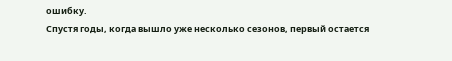ошибку.
Спустя годы, когда вышло уже несколько сезонов, первый остается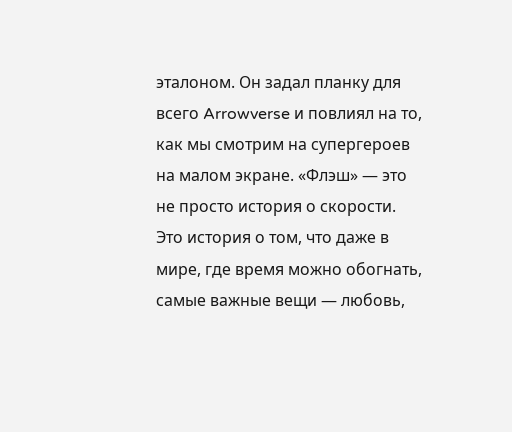эталоном. Он задал планку для всего Arrowverse и повлиял на то, как мы смотрим на супергероев на малом экране. «Флэш» — это не просто история о скорости. Это история о том, что даже в мире, где время можно обогнать, самые важные вещи — любовь,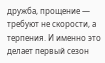дружба, прощение — требуют не скорости, а терпения. И именно это делает первый сезон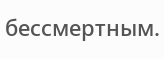бессмертным.